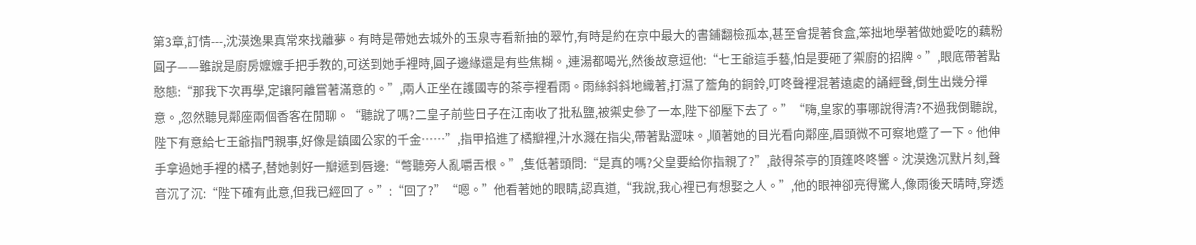第3章,訂情---,沈漠逸果真常來找離夢。有時是帶她去城外的玉泉寺看新抽的翠竹,有時是約在京中最大的書鋪翻檢孤本,甚至會提著食盒,笨拙地學著做她愛吃的藕粉圓子——雖說是廚房嬤嬤手把手教的,可送到她手裡時,圓子邊緣還是有些焦糊。,連湯都喝光,然後故意逗他:“七王爺這手藝,怕是要砸了禦廚的招牌。”,眼底帶著點憨態:“那我下次再學,定讓阿離嘗著滿意的。”,兩人正坐在護國寺的茶亭裡看雨。雨絲斜斜地織著,打濕了簷角的銅鈴,叮咚聲裡混著遠處的誦經聲,倒生出幾分禪意。,忽然聽見鄰座兩個香客在閒聊。“聽說了嗎?二皇子前些日子在江南收了批私鹽,被禦史參了一本,陛下卻壓下去了。”“嗨,皇家的事哪說得清?不過我倒聽說,陛下有意給七王爺指門親事,好像是鎮國公家的千金……”,指甲掐進了橘瓣裡,汁水濺在指尖,帶著點澀味。,順著她的目光看向鄰座,眉頭微不可察地蹙了一下。他伸手拿過她手裡的橘子,替她剝好一瓣遞到唇邊:“彆聽旁人亂嚼舌根。”,隻低著頭問:“是真的嗎?父皇要給你指親了?”,敲得茶亭的頂篷咚咚響。沈漠逸沉默片刻,聲音沉了沉:“陛下確有此意,但我已經回了。”:“回了?”“嗯。”他看著她的眼睛,認真道,“我說,我心裡已有想娶之人。”,他的眼神卻亮得驚人,像雨後天晴時,穿透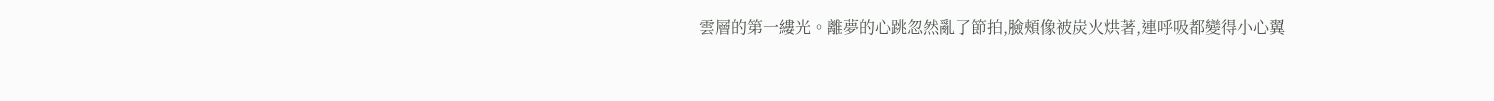雲層的第一縷光。離夢的心跳忽然亂了節拍,臉頰像被炭火烘著,連呼吸都變得小心翼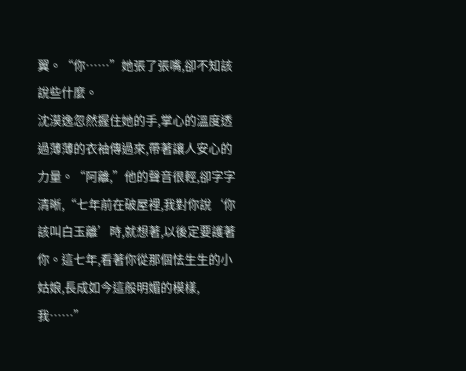翼。“你……”她張了張嘴,卻不知該說些什麼。
沈漠逸忽然握住她的手,掌心的溫度透過薄薄的衣袖傳過來,帶著讓人安心的力量。“阿離,”他的聲音很輕,卻字字清晰,“七年前在破屋裡,我對你說‘你該叫白玉離’時,就想著,以後定要護著你。這七年,看著你從那個怯生生的小姑娘,長成如今這般明媚的模樣,我……”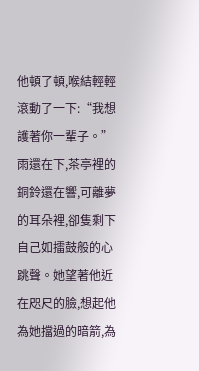他頓了頓,喉結輕輕滾動了一下:“我想護著你一輩子。”
雨還在下,茶亭裡的銅鈴還在響,可離夢的耳朵裡,卻隻剩下自己如擂鼓般的心跳聲。她望著他近在咫尺的臉,想起他為她擋過的暗箭,為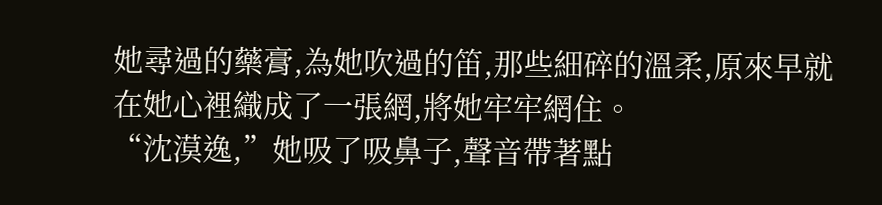她尋過的藥膏,為她吹過的笛,那些細碎的溫柔,原來早就在她心裡織成了一張網,將她牢牢網住。
“沈漠逸,”她吸了吸鼻子,聲音帶著點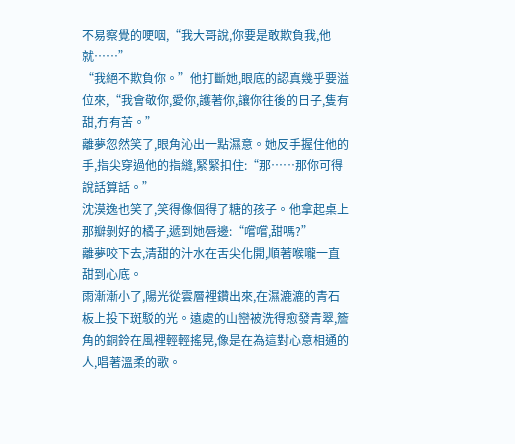不易察覺的哽咽,“我大哥說,你要是敢欺負我,他就……”
“我絕不欺負你。”他打斷她,眼底的認真幾乎要溢位來,“我會敬你,愛你,護著你,讓你往後的日子,隻有甜,冇有苦。”
離夢忽然笑了,眼角沁出一點濕意。她反手握住他的手,指尖穿過他的指縫,緊緊扣住:“那……那你可得說話算話。”
沈漠逸也笑了,笑得像個得了糖的孩子。他拿起桌上那瓣剝好的橘子,遞到她唇邊:“嚐嚐,甜嗎?”
離夢咬下去,清甜的汁水在舌尖化開,順著喉嚨一直甜到心底。
雨漸漸小了,陽光從雲層裡鑽出來,在濕漉漉的青石板上投下斑駁的光。遠處的山巒被洗得愈發青翠,簷角的銅鈴在風裡輕輕搖晃,像是在為這對心意相通的人,唱著溫柔的歌。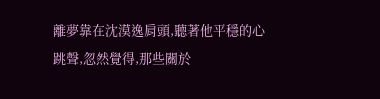離夢靠在沈漠逸肩頭,聽著他平穩的心跳聲,忽然覺得,那些關於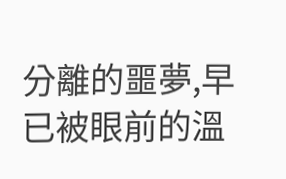分離的噩夢,早已被眼前的溫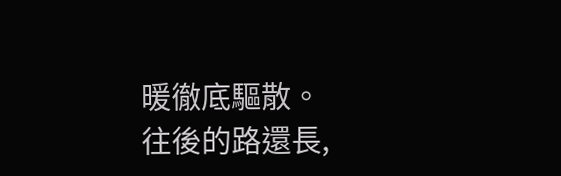暖徹底驅散。
往後的路還長,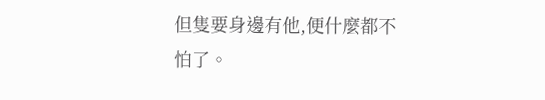但隻要身邊有他,便什麼都不怕了。